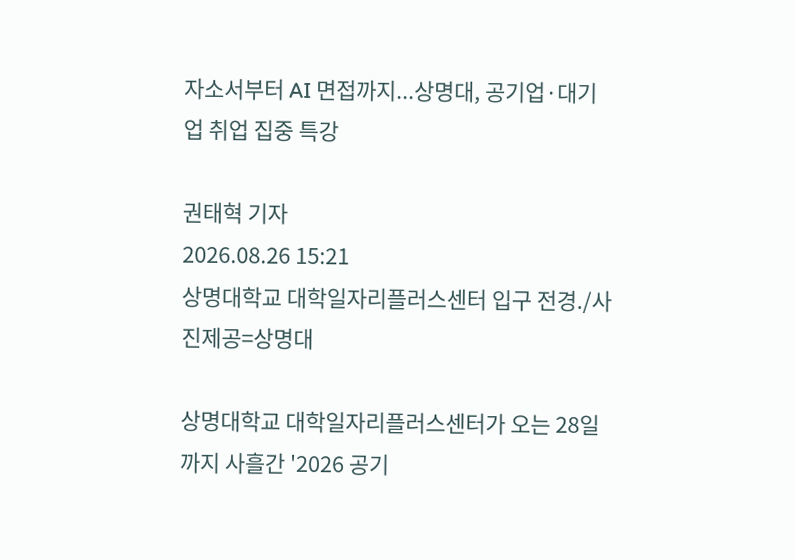자소서부터 AI 면접까지...상명대, 공기업·대기업 취업 집중 특강

권태혁 기자
2026.08.26 15:21
상명대학교 대학일자리플러스센터 입구 전경./사진제공=상명대

상명대학교 대학일자리플러스센터가 오는 28일까지 사흘간 '2026 공기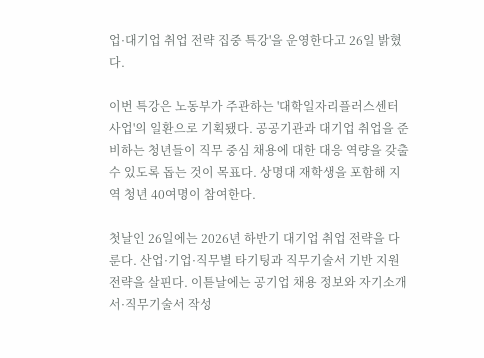업·대기업 취업 전략 집중 특강'을 운영한다고 26일 밝혔다.

이번 특강은 노동부가 주관하는 '대학일자리플러스센터 사업'의 일환으로 기획됐다. 공공기관과 대기업 취업을 준비하는 청년들이 직무 중심 채용에 대한 대응 역량을 갖출 수 있도록 돕는 것이 목표다. 상명대 재학생을 포함해 지역 청년 40여명이 참여한다.

첫날인 26일에는 2026년 하반기 대기업 취업 전략을 다룬다. 산업·기업·직무별 타기팅과 직무기술서 기반 지원 전략을 살핀다. 이튿날에는 공기업 채용 정보와 자기소개서·직무기술서 작성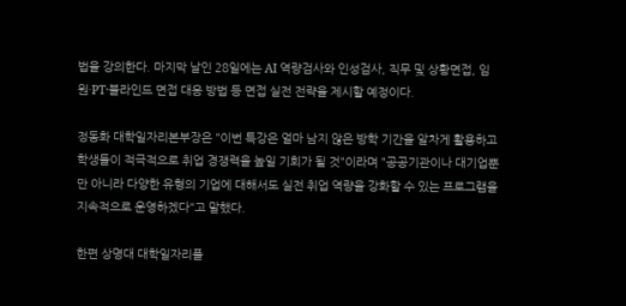법을 강의한다. 마지막 날인 28일에는 AI 역량검사와 인성검사, 직무 및 상황면접, 임원·PT·블라인드 면접 대응 방법 등 면접 실전 전략을 제시할 예정이다.

정동화 대학일자리본부장은 "이번 특강은 얼마 남지 않은 방학 기간을 알차게 활용하고 학생들이 적극적으로 취업 경쟁력을 높일 기회가 될 것"이라며 "공공기관이나 대기업뿐만 아니라 다양한 유형의 기업에 대해서도 실전 취업 역량을 강화할 수 있는 프로그램을 지속적으로 운영하겠다"고 말했다.

한편 상명대 대학일자리플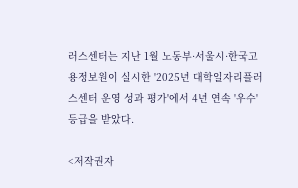러스센터는 지난 1월 노동부·서울시·한국고용정보원이 실시한 '2025년 대학일자리플러스센터 운영 성과 평가'에서 4년 연속 '우수' 등급을 받았다.

<저작권자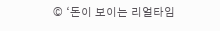© ‘돈이 보이는 리얼타임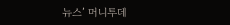뉴스’ 머니투데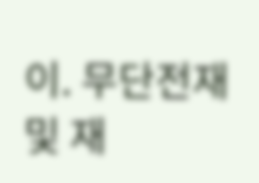이. 무단전재 및 재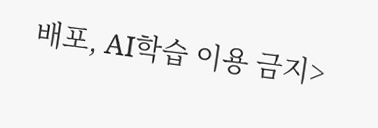배포, AI학습 이용 금지>